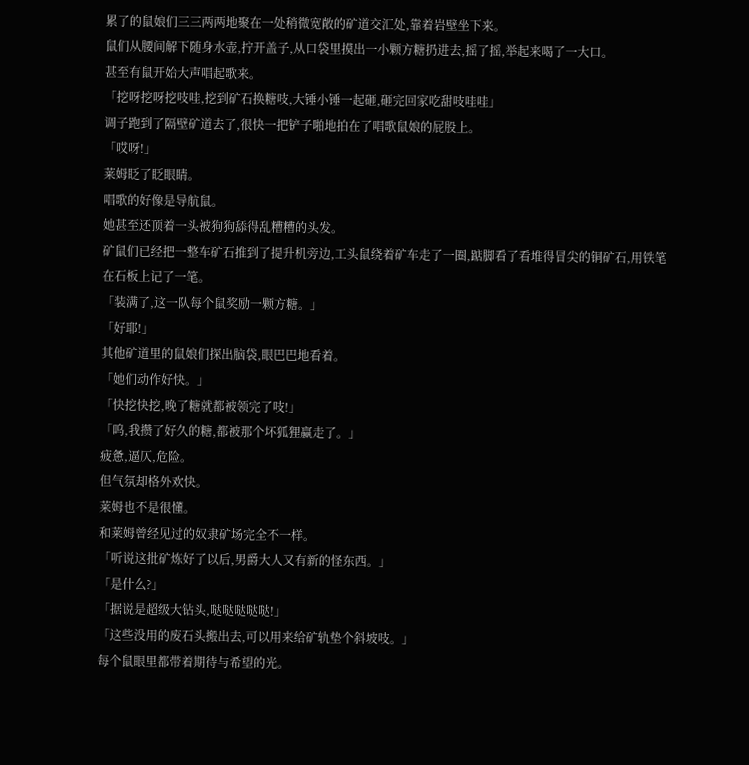累了的鼠娘们三三两两地聚在一处稍微宽敞的矿道交汇处,靠着岩壁坐下来。
鼠们从腰间解下随身水壶,拧开盖子,从口袋里摸出一小颗方糖扔进去,摇了摇,举起来喝了一大口。
甚至有鼠开始大声唱起歌来。
「挖呀挖呀挖吱哇,挖到矿石换糖吱,大锤小锤一起砸,砸完回家吃甜吱哇哇」
调子跑到了隔壁矿道去了,很快一把铲子啪地拍在了唱歌鼠娘的屁股上。
「哎呀!」
莱姆眨了眨眼睛。
唱歌的好像是导航鼠。
她甚至还顶着一头被狗狗舔得乱糟糟的头发。
矿鼠们已经把一整车矿石推到了提升机旁边,工头鼠绕着矿车走了一圈,踮脚看了看堆得冒尖的铜矿石,用铁笔在石板上记了一笔。
「装满了,这一队每个鼠奖励一颗方糖。」
「好耶!」
其他矿道里的鼠娘们探出脑袋,眼巴巴地看着。
「她们动作好快。」
「快挖快挖,晚了糖就都被领完了吱!」
「呜,我攒了好久的糖,都被那个坏狐狸赢走了。」
疲惫,逼仄,危险。
但气氛却格外欢快。
莱姆也不是很懂。
和莱姆曾经见过的奴隶矿场完全不一样。
「听说这批矿炼好了以后,男爵大人又有新的怪东西。」
「是什么?」
「据说是超级大钻头,哒哒哒哒哒!」
「这些没用的废石头搬出去,可以用来给矿轨垫个斜坡吱。」
每个鼠眼里都带着期待与希望的光。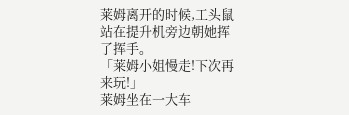莱姆离开的时候,工头鼠站在提升机旁边朝她挥了挥手。
「莱姆小姐慢走!下次再来玩!」
莱姆坐在一大车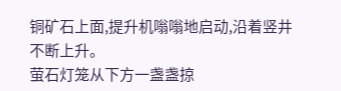铜矿石上面,提升机嗡嗡地启动,沿着竖井不断上升。
萤石灯笼从下方一盏盏掠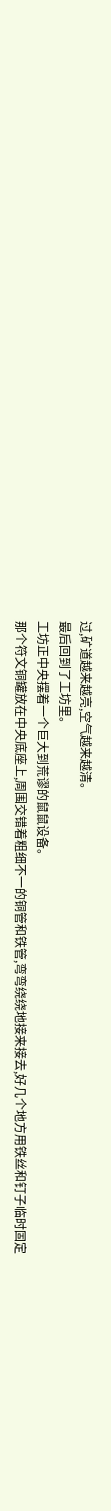过,矿道越来越亮,空气越来越清。
最后回到了工坊里。
工坊正中央摆着一个巨大到荒谬的鼠鼠设备。
那个符文铜罐放在中央底座上,周围交错着粗细不一的铜管和铁管,弯弯绕绕地接来接去,好几个地方用铁丝和钉子临时固定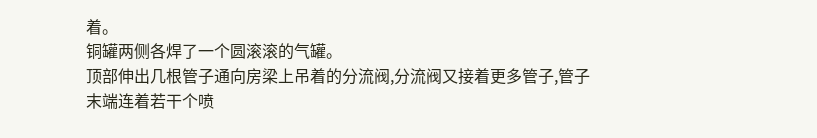着。
铜罐两侧各焊了一个圆滚滚的气罐。
顶部伸出几根管子通向房梁上吊着的分流阀,分流阀又接着更多管子,管子末端连着若干个喷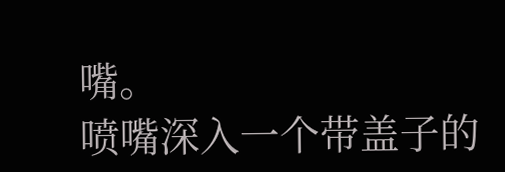嘴。
喷嘴深入一个带盖子的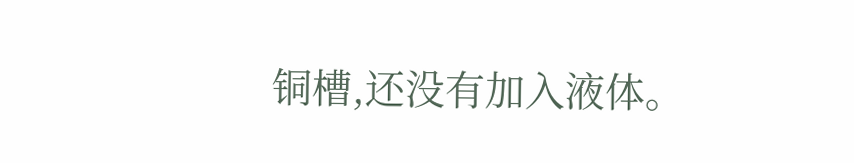铜槽,还没有加入液体。